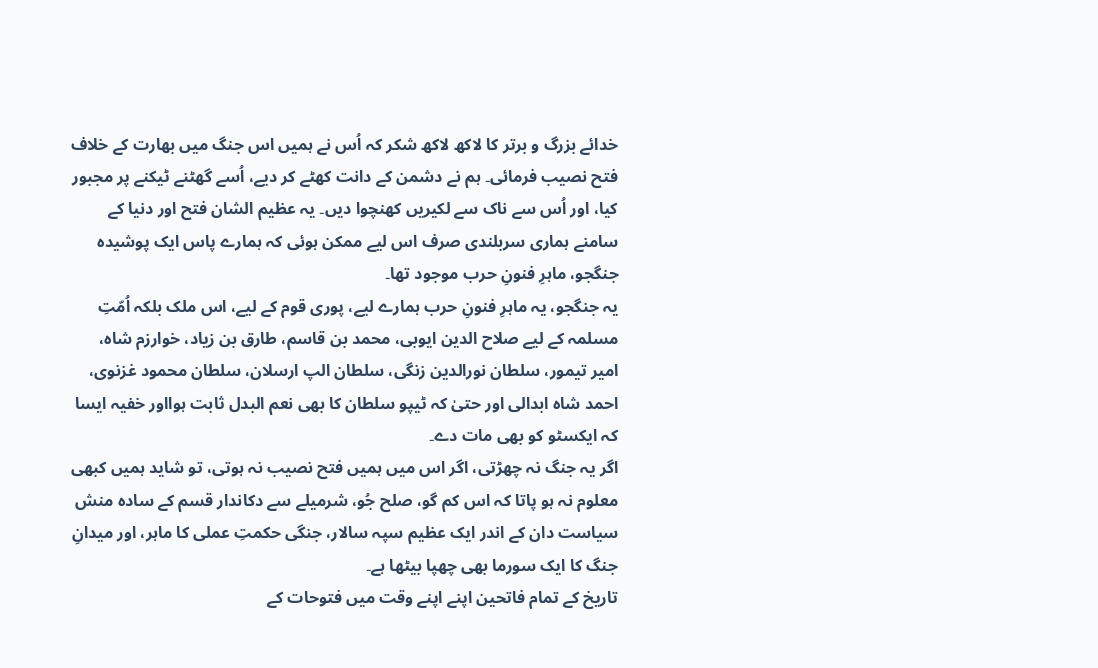خدائے بزرگ و برتر کا لاکھ لاکھ شکر کہ اُس نے ہمیں اس جنگ میں بھارت کے خلاف فتح نصیب فرمائی۔ ہم نے دشمن کے دانت کھٹے کر دیے، اُسے گھٹنے ٹیکنے پر مجبور کیا، اور اُس سے ناک سے لکیریں کھنچوا دیں۔ یہ عظیم الشان فتح اور دنیا کے سامنے ہماری سربلندی صرف اس لیے ممکن ہوئی کہ ہمارے پاس ایک پوشیدہ جنگجو، ماہرِ فنونِ حرب موجود تھا۔
یہ جنگجو، یہ ماہرِ فنونِ حرب ہمارے لیے، پوری قوم کے لیے، اس ملک بلکہ اُمّتِ مسلمہ کے لیے صلاح الدین ایوبی، محمد بن قاسم، طارق بن زیاد، خوارزم شاہ، امیر تیمور، سلطان نورالدین زنگی، سلطان الپ ارسلان، سلطان محمود غزنوی، احمد شاہ ابدالی اور حتیٰ کہ ٹیپو سلطان کا بھی نعم البدل ثابت ہوااور خفیہ ایسا کہ ایکسٹو کو بھی مات دے۔
اگر یہ جنگ نہ چھڑتی، اگر اس میں ہمیں فتح نصیب نہ ہوتی، تو شاید ہمیں کبھی معلوم نہ ہو پاتا کہ اس کم گو، صلح جُو، شرمیلے سے دکاندار قسم کے سادہ منش سیاست دان کے اندر ایک عظیم سپہ سالار، جنگی حکمتِ عملی کا ماہر، اور میدانِ جنگ کا ایک سورما بھی چھپا بیٹھا ہے۔
تاریخ کے تمام فاتحین اپنے اپنے وقت میں فتوحات کے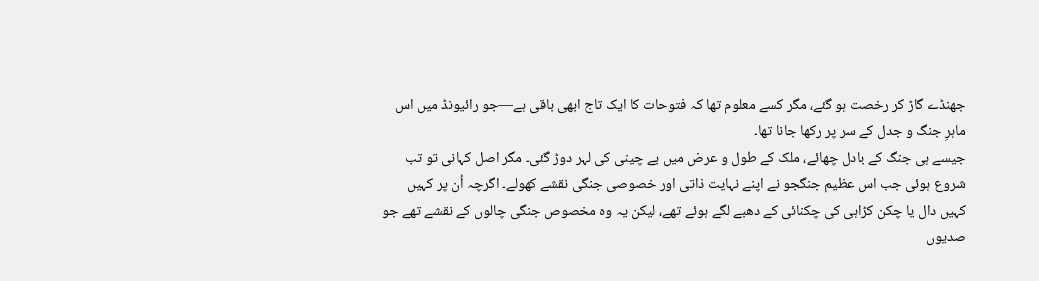جھنڈے گاڑ کر رخصت ہو گئے، مگر کسے معلوم تھا کہ فتوحات کا ایک تاج ابھی باقی ہے—جو رائیونڈ میں اس ماہرِ جنگ و جدل کے سر پر رکھا جانا تھا۔
جیسے ہی جنگ کے بادل چھائے، ملک کے طول و عرض میں بے چینی کی لہر دوڑ گئی۔ مگر اصل کہانی تو تب شروع ہوئی جب اس عظیم جنگجو نے اپنے نہایت ذاتی اور خصوصی جنگی نقشے کھولے۔ اگرچہ اُن پر کہیں کہیں دال یا چکن کڑاہی کی چکنائی کے دھبے لگے ہوئے تھے، لیکن یہ وہ مخصوص جنگی چالوں کے نقشے تھے جو صدیوں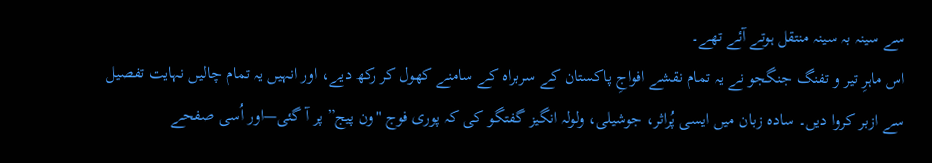سے سینہ بہ سینہ منتقل ہوتے آئے تھے۔
اس ماہرِ تیر و تفنگ جنگجو نے یہ تمام نقشے افواجِ پاکستان کے سربراہ کے سامنے کھول کر رکھ دیے، اور انہیں یہ تمام چالیں نہایت تفصیل سے ازبر کروا دیں۔ سادہ زبان میں ایسی پُراثر، جوشیلی، ولولہ انگیز گفتگو کی کہ پوری فوج "ون پیج” پر آ گئی—اور اُسی صفحے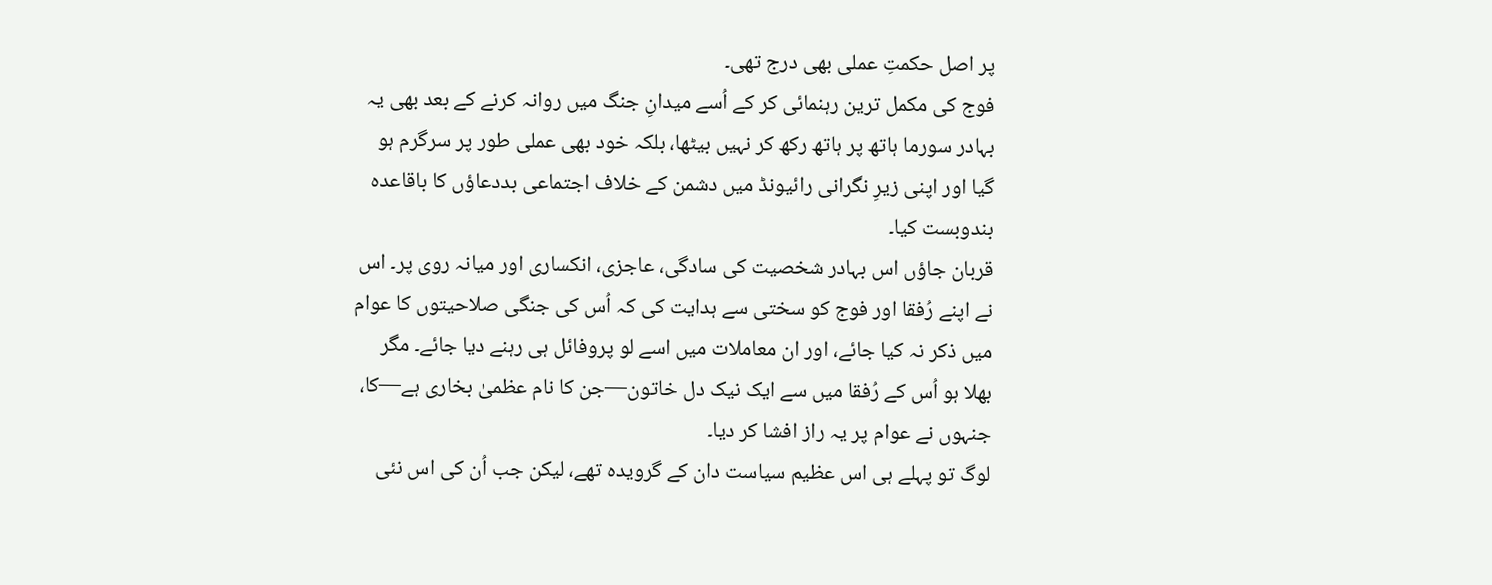پر اصل حکمتِ عملی بھی درج تھی۔
فوج کی مکمل ترین رہنمائی کر کے اُسے میدانِ جنگ میں روانہ کرنے کے بعد بھی یہ بہادر سورما ہاتھ پر ہاتھ رکھ کر نہیں بیٹھا، بلکہ خود بھی عملی طور پر سرگرم ہو گیا اور اپنی زیرِ نگرانی رائیونڈ میں دشمن کے خلاف اجتماعی بددعاؤں کا باقاعدہ بندوبست کیا۔
قربان جاؤں اس بہادر شخصیت کی سادگی، عاجزی، انکساری اور میانہ روی پر۔ اس نے اپنے رُفقا اور فوج کو سختی سے ہدایت کی کہ اُس کی جنگی صلاحیتوں کا عوام میں ذکر نہ کیا جائے، اور ان معاملات میں اسے لو پروفائل ہی رہنے دیا جائے۔ مگر بھلا ہو اُس کے رُفقا میں سے ایک نیک دل خاتون—جن کا نام عظمیٰ بخاری ہے—کا، جنہوں نے عوام پر یہ راز افشا کر دیا۔
لوگ تو پہلے ہی اس عظیم سیاست دان کے گرویدہ تھے، لیکن جب اُن کی اس نئی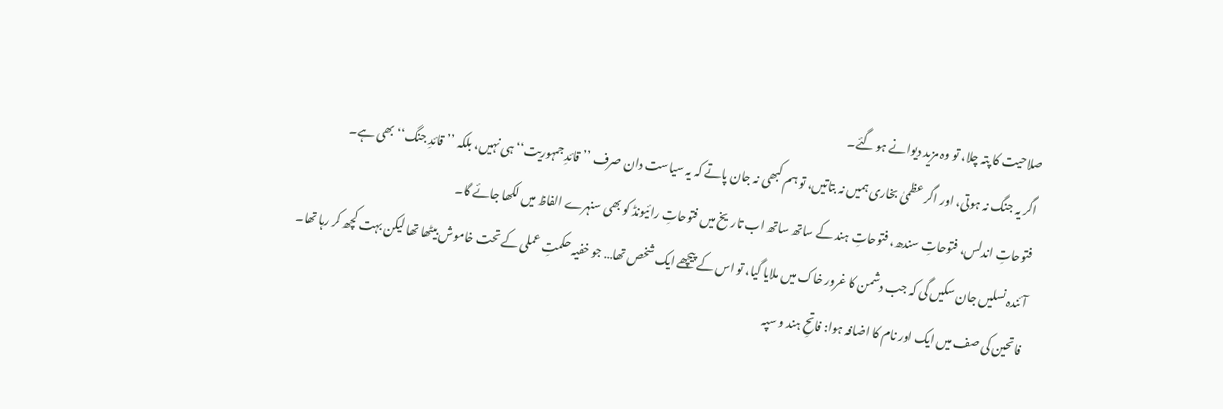صلاحیت کا پتہ چلا، تو وہ مزید دیوانے ہو گئے۔
اگر یہ جنگ نہ ہوتی، اور اگر عظمیٰ بخاری ہمیں نہ بتاتیں، تو ہم کبھی نہ جان پاتے کہ یہ سیاست دان صرف ’’قائدِ جمہوریت‘‘ ہی نہیں، بلکہ ’’قائدِ جنگ‘‘ بھی ہے۔
فتوحاتِ اندلس، فتوحاتِ سندھ، فتوحاتِ ہند کے ساتھ ساتھ اب تاریخ میں فتوحاتِ رائیونڈ کو بھی سنہرے الفاظ میں لکھا جائے گا۔
آئندہ نسلیں جان سکیں گی کہ جب دشمن کا غرور خاک میں ملایا گیا، تو اس کے پیچھے ایک شخص تھا… جو خفیہ حکمتِ عملی کے تحت خاموش بیٹھا تھا لیکن بہت کچھ کر رہا تھا۔
فاتحین کی صف میں ایک اور نام کا اضافہ ہوا: فاتحِ ہند و سپہ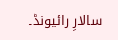سالارِ رائیونڈ۔